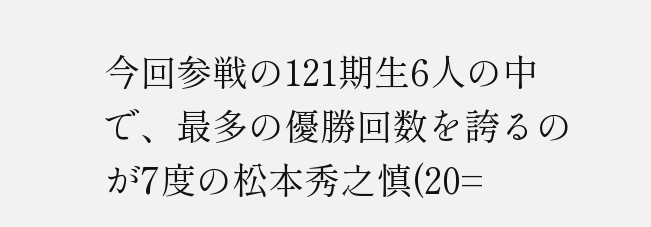今回参戦の121期生6人の中で、最多の優勝回数を誇るのが7度の松本秀之慎(20=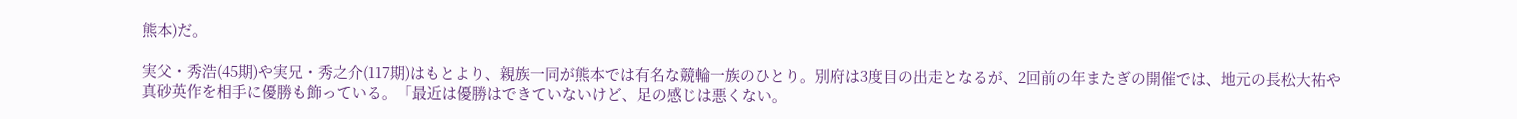熊本)だ。

実父・秀浩(45期)や実兄・秀之介(117期)はもとより、親族一同が熊本では有名な競輪一族のひとり。別府は3度目の出走となるが、2回前の年またぎの開催では、地元の長松大祐や真砂英作を相手に優勝も飾っている。「最近は優勝はできていないけど、足の感じは悪くない。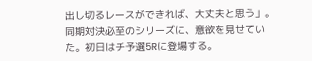出し切るレースができれば、大丈夫と思う」。同期対決必至のシリーズに、意欲を見せていた。初日はチ予選5Rに登場する。